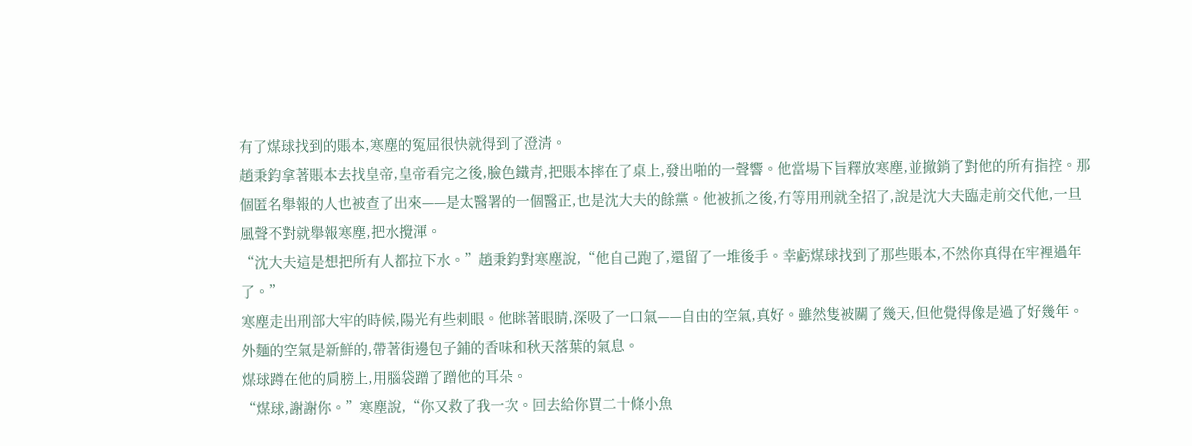有了煤球找到的賬本,寒塵的冤屈很快就得到了澄清。
趙秉鈞拿著賬本去找皇帝,皇帝看完之後,臉色鐵青,把賬本摔在了桌上,發出啪的一聲響。他當場下旨釋放寒塵,並撤銷了對他的所有指控。那個匿名舉報的人也被查了出來——是太醫署的一個醫正,也是沈大夫的餘黨。他被抓之後,冇等用刑就全招了,說是沈大夫臨走前交代他,一旦風聲不對就舉報寒塵,把水攪渾。
“沈大夫這是想把所有人都拉下水。”趙秉鈞對寒塵說,“他自己跑了,還留了一堆後手。幸虧煤球找到了那些賬本,不然你真得在牢裡過年了。”
寒塵走出刑部大牢的時候,陽光有些刺眼。他眯著眼睛,深吸了一口氣——自由的空氣,真好。雖然隻被關了幾天,但他覺得像是過了好幾年。外麵的空氣是新鮮的,帶著街邊包子鋪的香味和秋天落葉的氣息。
煤球蹲在他的肩膀上,用腦袋蹭了蹭他的耳朵。
“煤球,謝謝你。”寒塵說,“你又救了我一次。回去給你買二十條小魚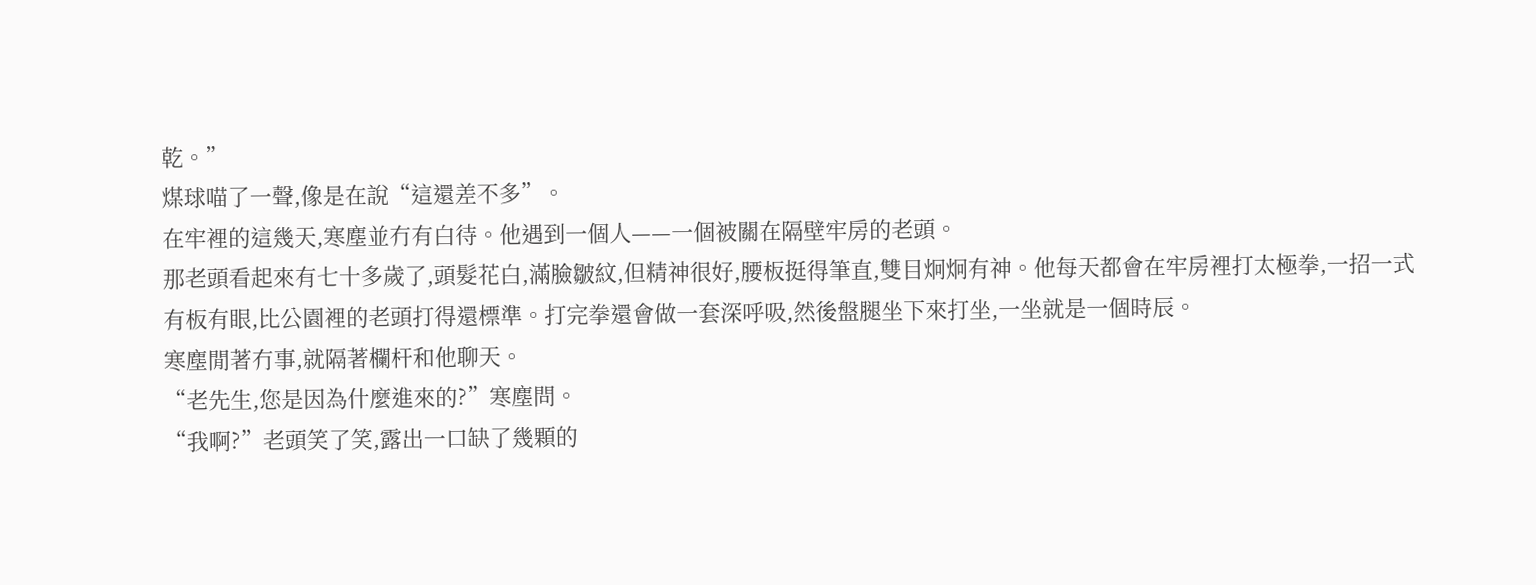乾。”
煤球喵了一聲,像是在說“這還差不多”。
在牢裡的這幾天,寒塵並冇有白待。他遇到一個人——一個被關在隔壁牢房的老頭。
那老頭看起來有七十多歲了,頭髮花白,滿臉皺紋,但精神很好,腰板挺得筆直,雙目炯炯有神。他每天都會在牢房裡打太極拳,一招一式有板有眼,比公園裡的老頭打得還標準。打完拳還會做一套深呼吸,然後盤腿坐下來打坐,一坐就是一個時辰。
寒塵閒著冇事,就隔著欄杆和他聊天。
“老先生,您是因為什麼進來的?”寒塵問。
“我啊?”老頭笑了笑,露出一口缺了幾顆的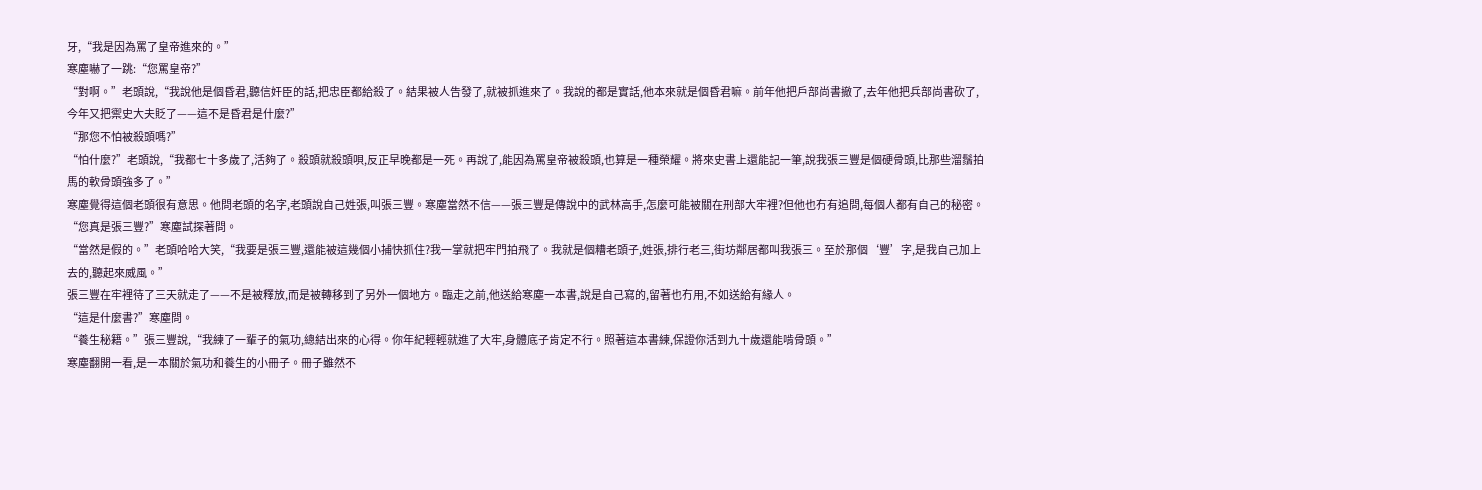牙,“我是因為罵了皇帝進來的。”
寒塵嚇了一跳:“您罵皇帝?”
“對啊。”老頭說,“我說他是個昏君,聽信奸臣的話,把忠臣都給殺了。結果被人告發了,就被抓進來了。我說的都是實話,他本來就是個昏君嘛。前年他把戶部尚書撤了,去年他把兵部尚書砍了,今年又把禦史大夫貶了——這不是昏君是什麼?”
“那您不怕被殺頭嗎?”
“怕什麼?”老頭說,“我都七十多歲了,活夠了。殺頭就殺頭唄,反正早晚都是一死。再說了,能因為罵皇帝被殺頭,也算是一種榮耀。將來史書上還能記一筆,說我張三豐是個硬骨頭,比那些溜鬚拍馬的軟骨頭強多了。”
寒塵覺得這個老頭很有意思。他問老頭的名字,老頭說自己姓張,叫張三豐。寒塵當然不信——張三豐是傳說中的武林高手,怎麼可能被關在刑部大牢裡?但他也冇有追問,每個人都有自己的秘密。
“您真是張三豐?”寒塵試探著問。
“當然是假的。”老頭哈哈大笑,“我要是張三豐,還能被這幾個小捕快抓住?我一掌就把牢門拍飛了。我就是個糟老頭子,姓張,排行老三,街坊鄰居都叫我張三。至於那個‘豐’字,是我自己加上去的,聽起來威風。”
張三豐在牢裡待了三天就走了——不是被釋放,而是被轉移到了另外一個地方。臨走之前,他送給寒塵一本書,說是自己寫的,留著也冇用,不如送給有緣人。
“這是什麼書?”寒塵問。
“養生秘籍。”張三豐說,“我練了一輩子的氣功,總結出來的心得。你年紀輕輕就進了大牢,身體底子肯定不行。照著這本書練,保證你活到九十歲還能啃骨頭。”
寒塵翻開一看,是一本關於氣功和養生的小冊子。冊子雖然不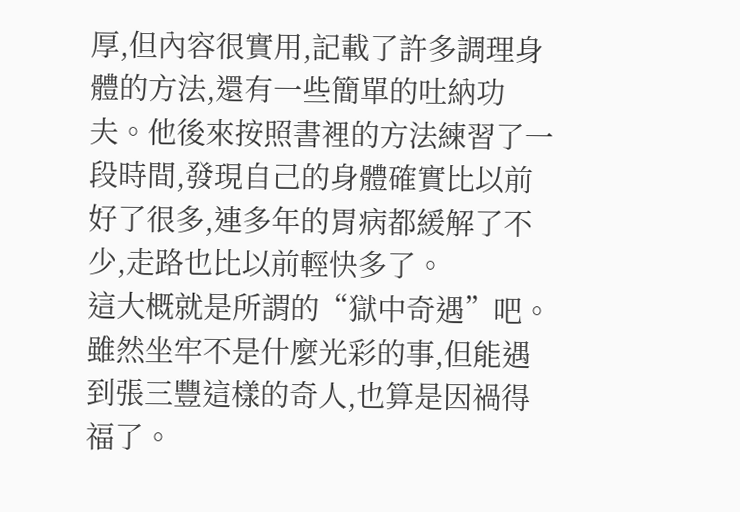厚,但內容很實用,記載了許多調理身體的方法,還有一些簡單的吐納功夫。他後來按照書裡的方法練習了一段時間,發現自己的身體確實比以前好了很多,連多年的胃病都緩解了不少,走路也比以前輕快多了。
這大概就是所謂的“獄中奇遇”吧。雖然坐牢不是什麼光彩的事,但能遇到張三豐這樣的奇人,也算是因禍得福了。